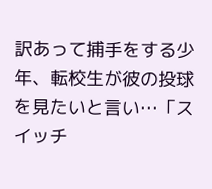訳あって捕手をする少年、転校生が彼の投球を見たいと言い…「スイッチ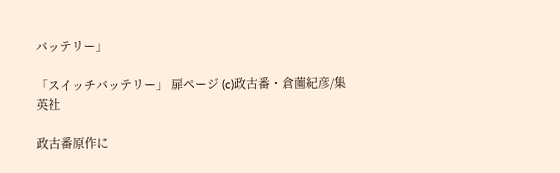バッテリー」

「スイッチバッテリー」 扉ページ (c)政古番・倉薗紀彦/集英社

政古番原作に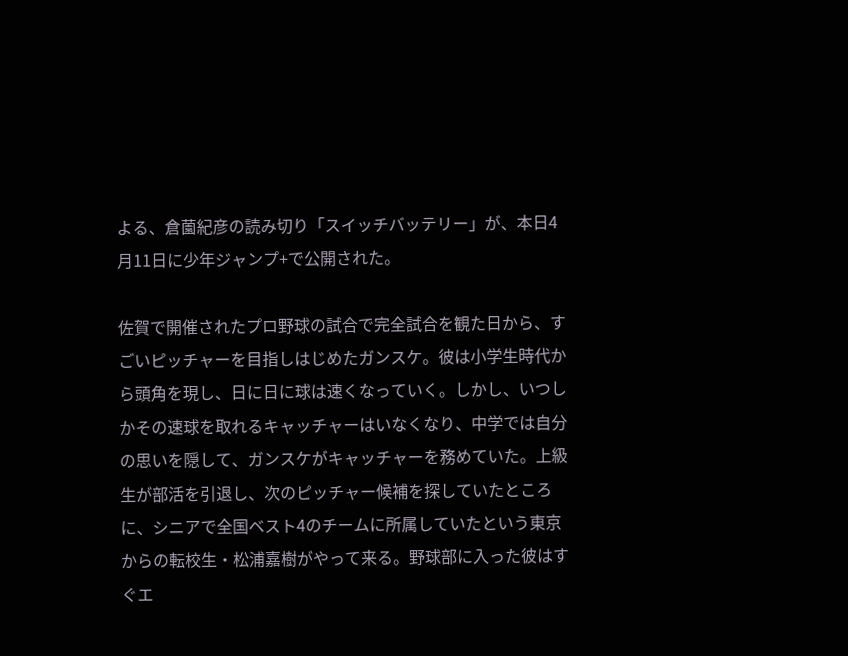よる、倉薗紀彦の読み切り「スイッチバッテリー」が、本日4月11日に少年ジャンプ+で公開された。

佐賀で開催されたプロ野球の試合で完全試合を観た日から、すごいピッチャーを目指しはじめたガンスケ。彼は小学生時代から頭角を現し、日に日に球は速くなっていく。しかし、いつしかその速球を取れるキャッチャーはいなくなり、中学では自分の思いを隠して、ガンスケがキャッチャーを務めていた。上級生が部活を引退し、次のピッチャー候補を探していたところに、シニアで全国ベスト4のチームに所属していたという東京からの転校生・松浦嘉樹がやって来る。野球部に入った彼はすぐエ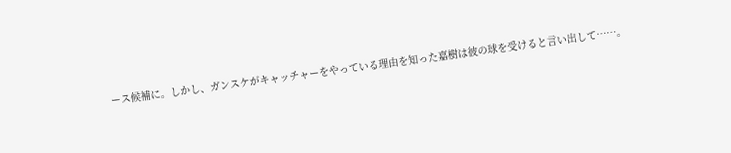ース候補に。しかし、ガンスケがキャッチャーをやっている理由を知った嘉樹は彼の球を受けると言い出して……。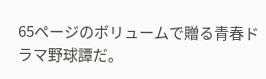65ページのボリュームで贈る青春ドラマ野球譚だ。